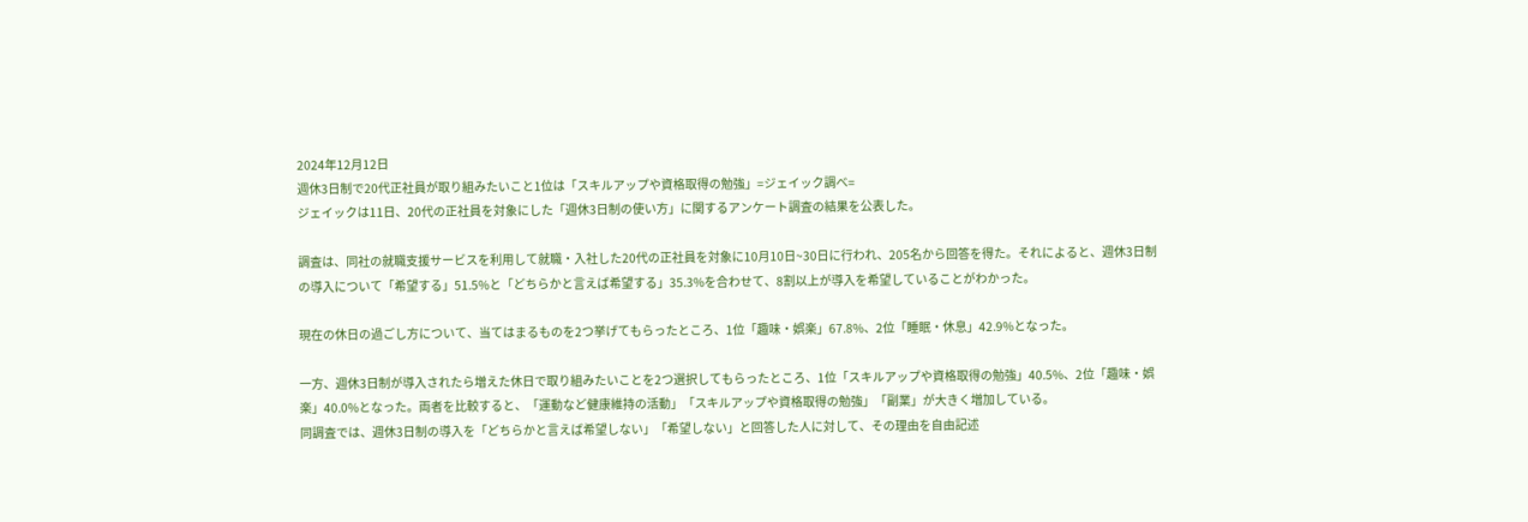2024年12月12日
週休3日制で20代正社員が取り組みたいこと1位は「スキルアップや資格取得の勉強」=ジェイック調べ=
ジェイックは11日、20代の正社員を対象にした「週休3日制の使い方」に関するアンケート調査の結果を公表した。

調査は、同社の就職支援サービスを利用して就職・入社した20代の正社員を対象に10月10日~30日に行われ、205名から回答を得た。それによると、週休3日制の導入について「希望する」51.5%と「どちらかと言えば希望する」35.3%を合わせて、8割以上が導入を希望していることがわかった。

現在の休日の過ごし方について、当てはまるものを2つ挙げてもらったところ、1位「趣味・娯楽」67.8%、2位「睡眠・休息」42.9%となった。

一方、週休3日制が導入されたら増えた休日で取り組みたいことを2つ選択してもらったところ、1位「スキルアップや資格取得の勉強」40.5%、2位「趣味・娯楽」40.0%となった。両者を比較すると、「運動など健康維持の活動」「スキルアップや資格取得の勉強」「副業」が大きく増加している。
同調査では、週休3日制の導入を「どちらかと言えば希望しない」「希望しない」と回答した人に対して、その理由を自由記述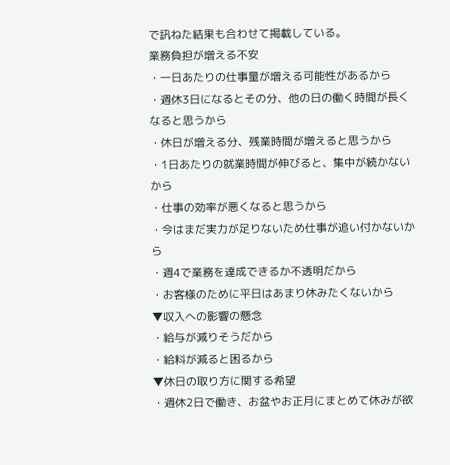で訊ねた結果も合わせて掲載している。
業務負担が増える不安
・一日あたりの仕事量が増える可能性があるから
・週休3日になるとその分、他の日の働く時間が長くなると思うから
・休日が増える分、残業時間が増えると思うから
・1日あたりの就業時間が伸びると、集中が続かないから
・仕事の効率が悪くなると思うから
・今はまだ実力が足りないため仕事が追い付かないから
・週4で業務を達成できるか不透明だから
・お客様のために平日はあまり休みたくないから
▼収入への影響の懸念
・給与が減りそうだから
・給料が減ると困るから
▼休日の取り方に関する希望
・週休2日で働き、お盆やお正月にまとめて休みが欲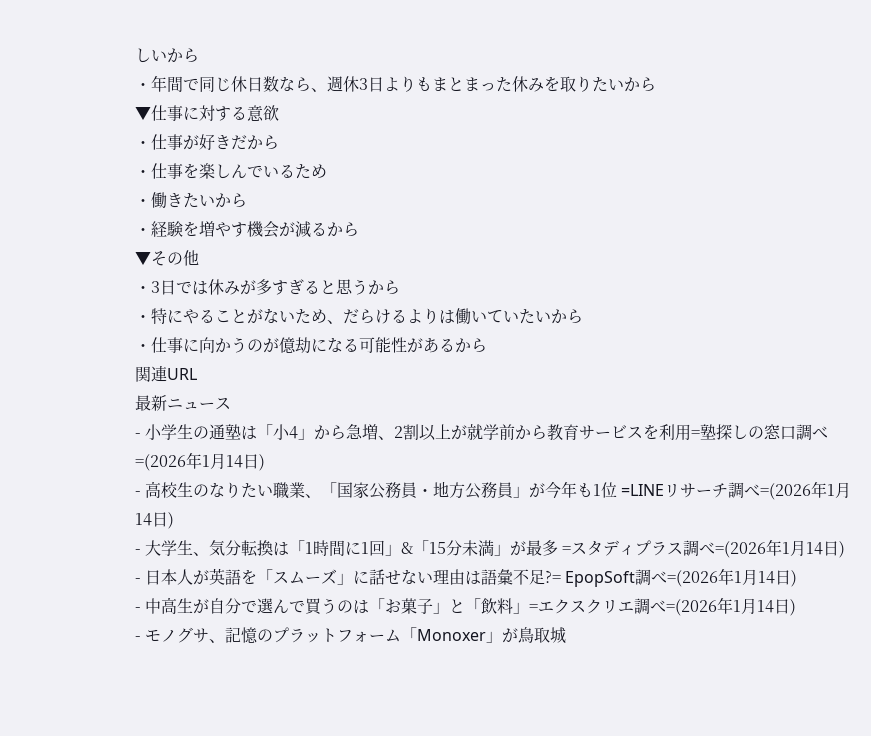しいから
・年間で同じ休日数なら、週休3日よりもまとまった休みを取りたいから
▼仕事に対する意欲
・仕事が好きだから
・仕事を楽しんでいるため
・働きたいから
・経験を増やす機会が減るから
▼その他
・3日では休みが多すぎると思うから
・特にやることがないため、だらけるよりは働いていたいから
・仕事に向かうのが億劫になる可能性があるから
関連URL
最新ニュース
- 小学生の通塾は「小4」から急増、2割以上が就学前から教育サービスを利用=塾探しの窓口調べ=(2026年1月14日)
- 高校生のなりたい職業、「国家公務員・地方公務員」が今年も1位 =LINEリサーチ調べ=(2026年1月14日)
- 大学生、気分転換は「1時間に1回」&「15分未満」が最多 =スタディプラス調べ=(2026年1月14日)
- 日本人が英語を「スムーズ」に話せない理由は語彙不足?= EpopSoft調べ=(2026年1月14日)
- 中高生が自分で選んで買うのは「お菓子」と「飲料」=エクスクリエ調べ=(2026年1月14日)
- モノグサ、記憶のプラットフォーム「Monoxer」が鳥取城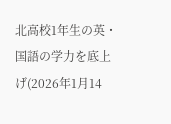北高校1年生の英・国語の学力を底上げ(2026年1月14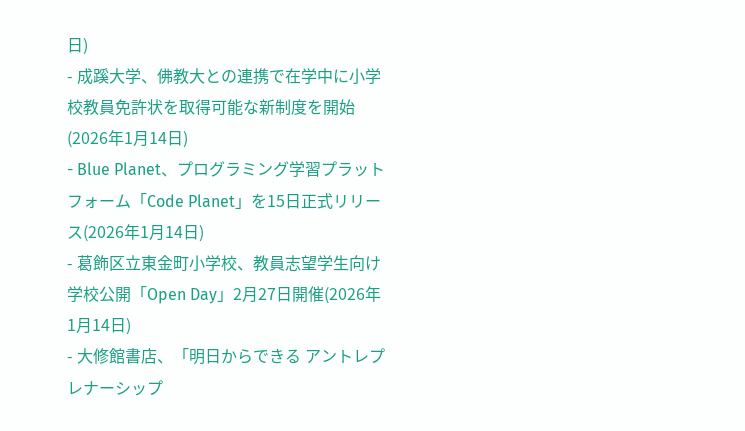日)
- 成蹊大学、佛教大との連携で在学中に小学校教員免許状を取得可能な新制度を開始(2026年1月14日)
- Blue Planet、プログラミング学習プラットフォーム「Code Planet」を15日正式リリース(2026年1月14日)
- 葛飾区立東金町小学校、教員志望学生向け学校公開「Open Day」2月27日開催(2026年1月14日)
- 大修館書店、「明日からできる アントレプレナーシップ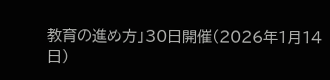教育の進め方」30日開催(2026年1月14日)